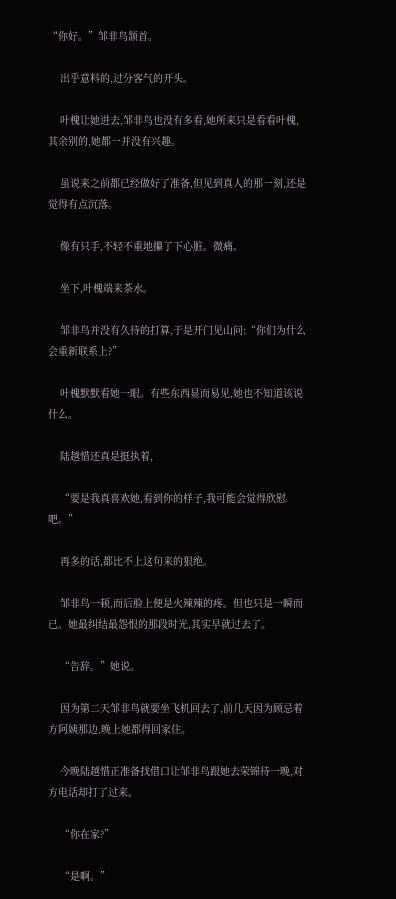“你好。”邹非鸟颔首。

    出乎意料的,过分客气的开头。

    叶槐让她进去,邹非鸟也没有多看,她所来只是看看叶槐,其余别的,她都一并没有兴趣。

    虽说来之前都已经做好了准备,但见到真人的那一刻,还是觉得有点沉落。

    像有只手,不轻不重地攥了下心脏。微痛。

    坐下,叶槐端来茶水。

    邹非鸟并没有久待的打算,于是开门见山问:“你们为什么会重新联系上?”

    叶槐默默看她一眼。有些东西显而易见,她也不知道该说什么。

    陆越惜还真是挺执着,

    “要是我真喜欢她,看到你的样子,我可能会觉得欣慰吧。”

    再多的话,都比不上这句来的狠绝。

    邹非鸟一顿,而后脸上便是火辣辣的疼。但也只是一瞬而已。她最纠结最怨恨的那段时光,其实早就过去了。

    “告辞。”她说。

    因为第二天邹非鸟就要坐飞机回去了,前几天因为顾忌着方阿姨那边,晚上她都得回家住。

    今晚陆越惜正准备找借口让邹非鸟跟她去荣锦待一晚,对方电话却打了过来。

    “你在家?”

    “是啊。”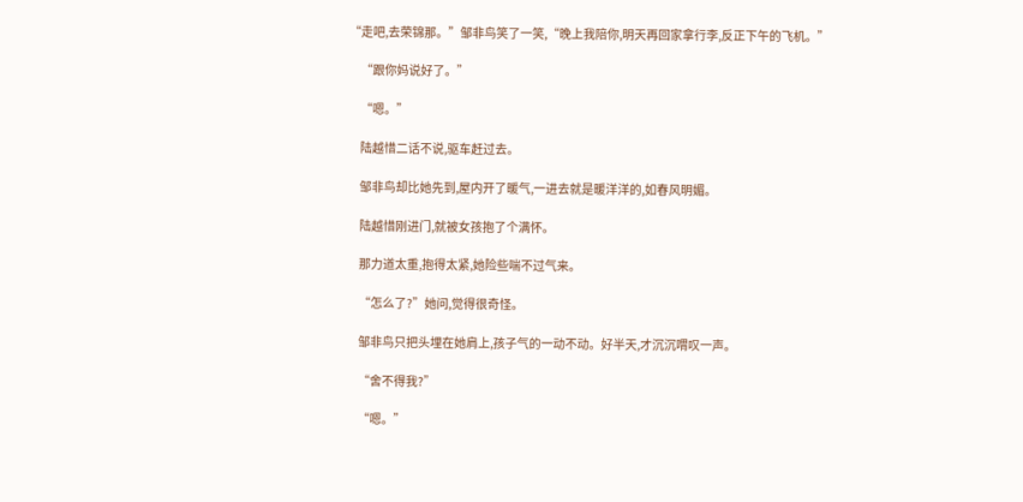“走吧,去荣锦那。”邹非鸟笑了一笑,“晚上我陪你,明天再回家拿行李,反正下午的飞机。”

    “跟你妈说好了。”

    “嗯。”

    陆越惜二话不说,驱车赶过去。

    邹非鸟却比她先到,屋内开了暖气,一进去就是暖洋洋的,如春风明媚。

    陆越惜刚进门,就被女孩抱了个满怀。

    那力道太重,抱得太紧,她险些喘不过气来。

    “怎么了?”她问,觉得很奇怪。

    邹非鸟只把头埋在她肩上,孩子气的一动不动。好半天,才沉沉喟叹一声。

    “舍不得我?”

    “嗯。”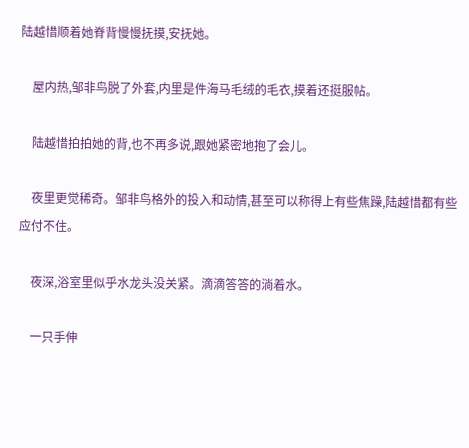陆越惜顺着她脊背慢慢抚摸,安抚她。

    屋内热,邹非鸟脱了外套,内里是件海马毛绒的毛衣,摸着还挺服帖。

    陆越惜拍拍她的背,也不再多说,跟她紧密地抱了会儿。

    夜里更觉稀奇。邹非鸟格外的投入和动情,甚至可以称得上有些焦躁,陆越惜都有些应付不住。

    夜深,浴室里似乎水龙头没关紧。滴滴答答的淌着水。

    一只手伸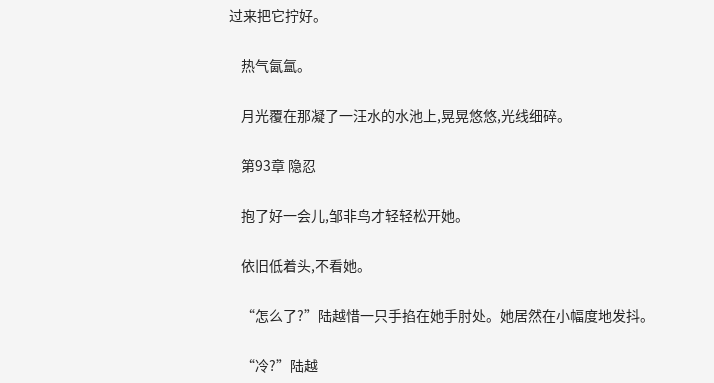过来把它拧好。

    热气氤氲。

    月光覆在那凝了一汪水的水池上,晃晃悠悠,光线细碎。

    第93章 隐忍

    抱了好一会儿,邹非鸟才轻轻松开她。

    依旧低着头,不看她。

    “怎么了?”陆越惜一只手掐在她手肘处。她居然在小幅度地发抖。

    “冷?”陆越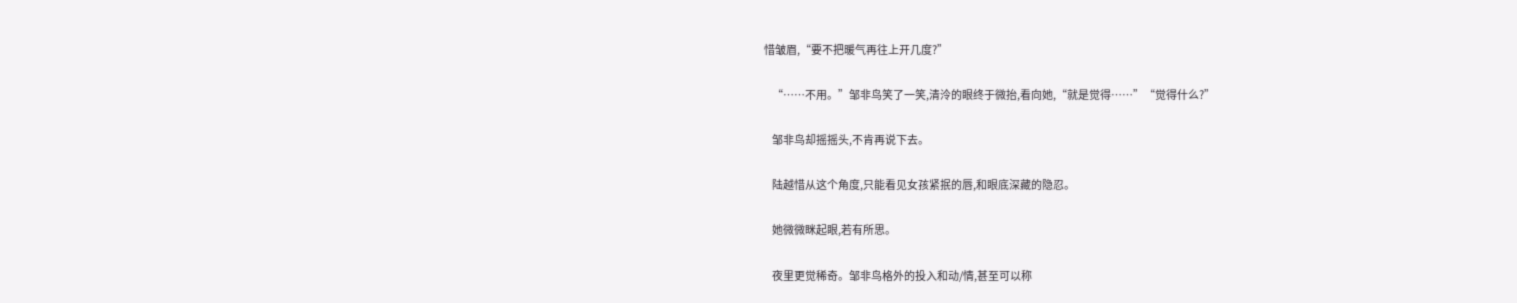惜皱眉,“要不把暖气再往上开几度?”

    “……不用。”邹非鸟笑了一笑,清泠的眼终于微抬,看向她,“就是觉得……”“觉得什么?”

    邹非鸟却摇摇头,不肯再说下去。

    陆越惜从这个角度,只能看见女孩紧抿的唇,和眼底深藏的隐忍。

    她微微眯起眼,若有所思。

    夜里更觉稀奇。邹非鸟格外的投入和动/情,甚至可以称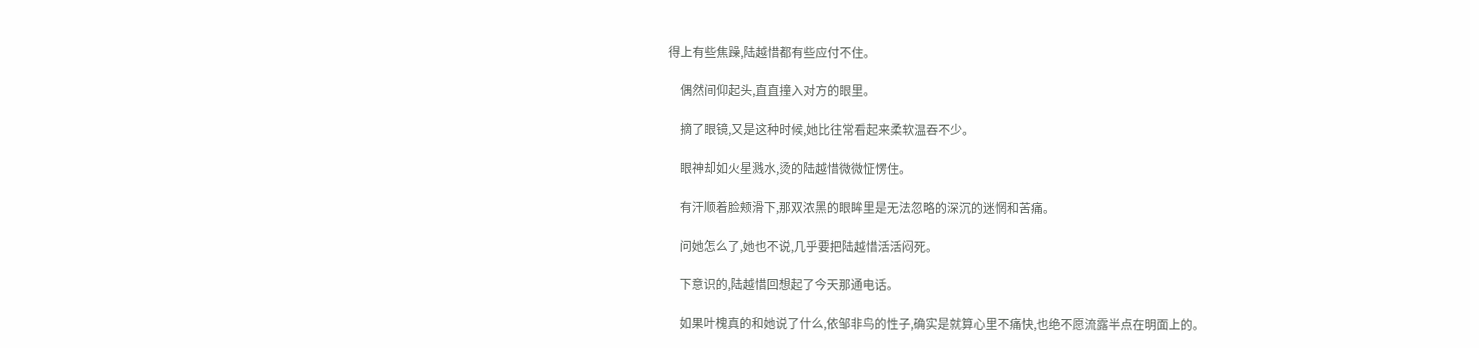得上有些焦躁,陆越惜都有些应付不住。

    偶然间仰起头,直直撞入对方的眼里。

    摘了眼镜,又是这种时候,她比往常看起来柔软温吞不少。

    眼神却如火星溅水,烫的陆越惜微微怔愣住。

    有汗顺着脸颊滑下,那双浓黑的眼眸里是无法忽略的深沉的迷惘和苦痛。

    问她怎么了,她也不说,几乎要把陆越惜活活闷死。

    下意识的,陆越惜回想起了今天那通电话。

    如果叶槐真的和她说了什么,依邹非鸟的性子,确实是就算心里不痛快,也绝不愿流露半点在明面上的。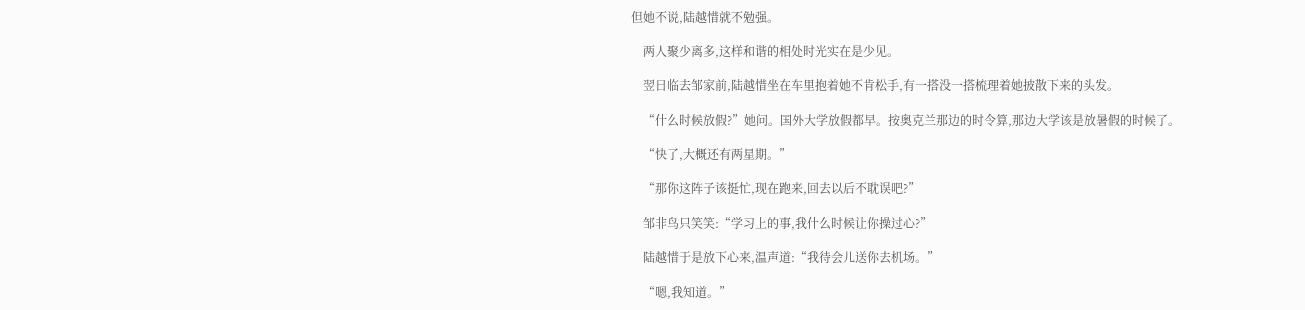但她不说,陆越惜就不勉强。

    两人聚少离多,这样和谐的相处时光实在是少见。

    翌日临去邹家前,陆越惜坐在车里抱着她不肯松手,有一搭没一搭梳理着她披散下来的头发。

    “什么时候放假?”她问。国外大学放假都早。按奥克兰那边的时令算,那边大学该是放暑假的时候了。

    “快了,大概还有两星期。”

    “那你这阵子该挺忙,现在跑来,回去以后不耽误吧?”

    邹非鸟只笑笑:“学习上的事,我什么时候让你操过心?”

    陆越惜于是放下心来,温声道:“我待会儿送你去机场。”

    “嗯,我知道。”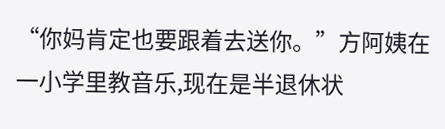“你妈肯定也要跟着去送你。”方阿姨在一小学里教音乐,现在是半退休状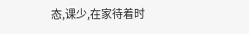态,课少,在家待着时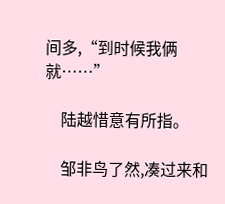间多,“到时候我俩就……”

    陆越惜意有所指。

    邹非鸟了然,凑过来和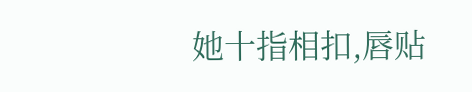她十指相扣,唇贴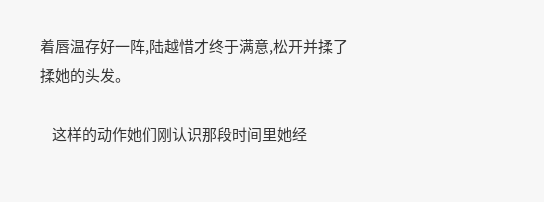着唇温存好一阵,陆越惜才终于满意,松开并揉了揉她的头发。

    这样的动作她们刚认识那段时间里她经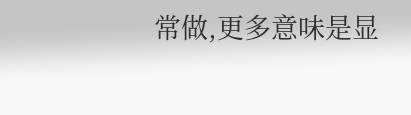常做,更多意味是显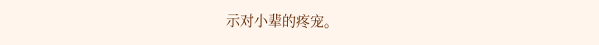示对小辈的疼宠。